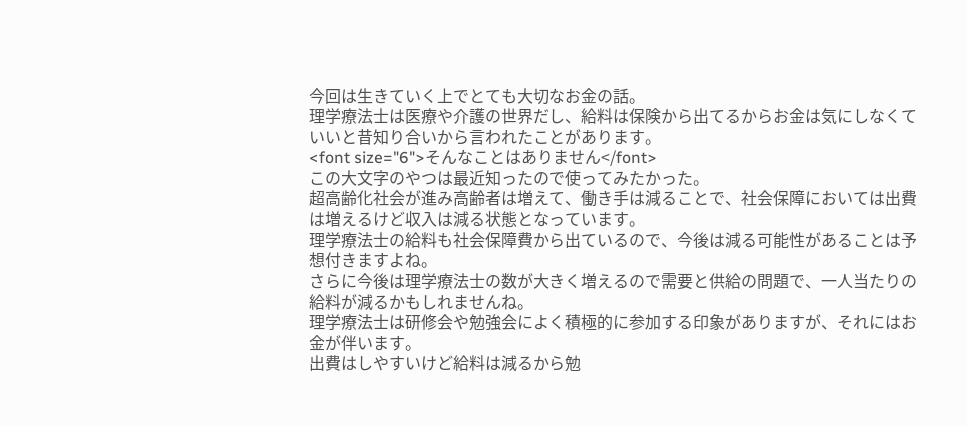今回は生きていく上でとても大切なお金の話。
理学療法士は医療や介護の世界だし、給料は保険から出てるからお金は気にしなくていいと昔知り合いから言われたことがあります。
<font size="6">そんなことはありません</font>
この大文字のやつは最近知ったので使ってみたかった。
超高齢化社会が進み高齢者は増えて、働き手は減ることで、社会保障においては出費は増えるけど収入は減る状態となっています。
理学療法士の給料も社会保障費から出ているので、今後は減る可能性があることは予想付きますよね。
さらに今後は理学療法士の数が大きく増えるので需要と供給の問題で、一人当たりの給料が減るかもしれませんね。
理学療法士は研修会や勉強会によく積極的に参加する印象がありますが、それにはお金が伴います。
出費はしやすいけど給料は減るから勉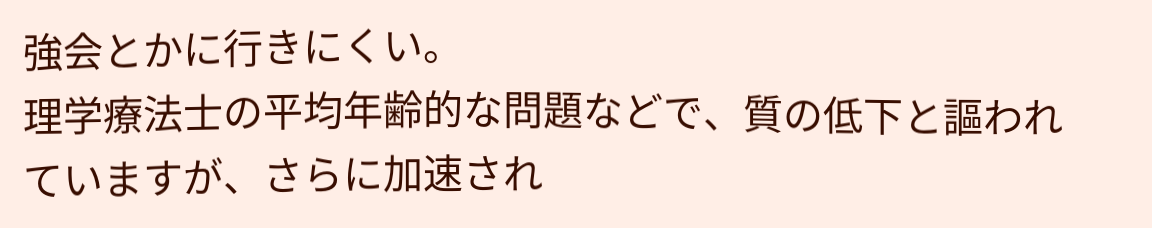強会とかに行きにくい。
理学療法士の平均年齢的な問題などで、質の低下と謳われていますが、さらに加速され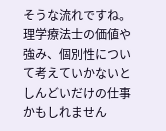そうな流れですね。
理学療法士の価値や強み、個別性について考えていかないとしんどいだけの仕事かもしれません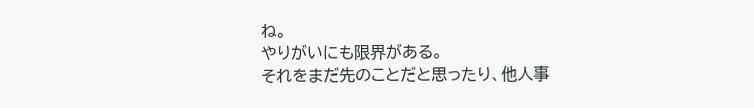ね。
やりがいにも限界がある。
それをまだ先のことだと思ったり、他人事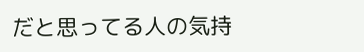だと思ってる人の気持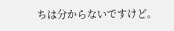ちは分からないですけど。